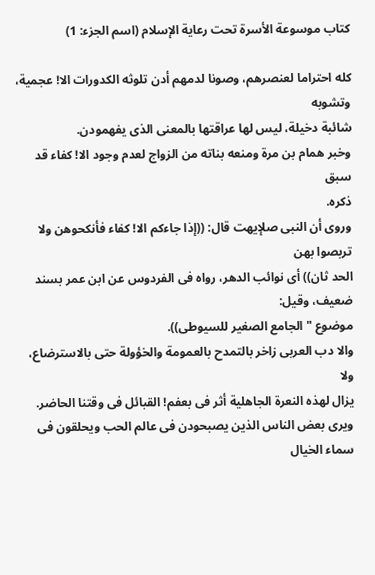كتاب موسوعة الأسرة تحت رعاية الإسلام (اسم الجزء: 1)

كله احتراما لعنصرهم، وصونا لدمهم أدن تلوثه الكدورات الا! عجمية، وتشوبه
شائبة دخيلة، ليس لها عراقتها بالمعنى الذى يفهمودن.
وخبر همام بن مرة ومنعه بناته من الزواج لعدم وجود الا! كفاء قد سبق
ذكره.
وروى أن النبى صلإيهت قال: ((إذا جاءكم الا! كفاء فأنكحوهن ولا تربصوا بهن
الحد ثان)) أى نوائب الدهر، رواه فى الفردوس عن ابن عمر بسند ضعيف، وقيل:
موضوع " الجامع الصغير للسيوطى)).
والا دب العربى زاخر بالتمدح بالعمومة والخؤولة حتى بالاسترضاع، ولا
يزال لهذه النعرة الجاهلية أثر فى بعفم! القبائل فى وقتنا الحاضر.
ويرى بعض الناس الذين يصبحودن فى عالم الحب ويحلقون فى سماء الخيال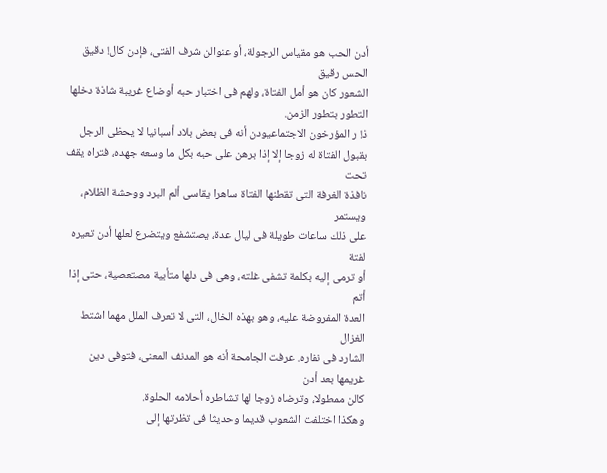أدن الحب هو مقياس الرجولة، أو عنوالن شرف الفتى، فإدن كال! دقيق الحس رقيق
الشعور كان هو أمل الفتاة، ولهم فى اختبار حبه أوضاع غريبة شاذة دخلها
التطور بتطور الزمن.
ذ! ر المؤرخون الاجتماعيودن أنه فى بعض بلاد أسبانيا لا يحظى الرجل
بقبول الفتاة له زوجا إلا إذا برهن على حبه بكل ما وسعه جهده، فتراه يقف تحت
نافذة الغرفة التى تقطنها الفتاة ساهرا يقاسى ألم البرد ووحشة الظلام، ويستمر
على ذلك ساعات طويلة فى ليال عدة، يصتشفع ويتضرع لعلها أدن تعيره لفتة
أو ترمى إليه بكلمة تشفى غلته، وهى فى دلها متأبية مصتعصية، حتى إذا أتم
العدة المفروضة عليه، وهو بهذه الخال، التى لا تعرف الملل مهما اشتط الغزال
الشارد فى نفاره. عرفت الجامحة أنه هو المدنف المعنى، فتوفى دين غريمها بعد أدن
كالن ممطولا، وترضاه زوجا لها تشاطره أحلامه الحلوة.
وهكذا اختلفت الشعوب قديما وحديثا فى تظرتها إلى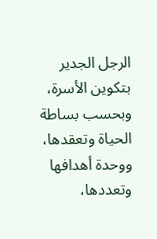الرجل الجدير
بتكوين الأسرة، وبحسب بساطة الحياة وتعقدها، ووحدة أهدافها وتعددها،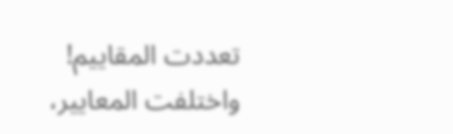تعددت المقاييم! واختلفت المعايير،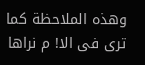وهذه الملاحظة كما ترى فى الا! م نراها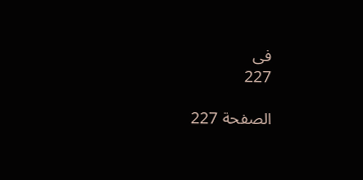فى
227

الصفحة 227